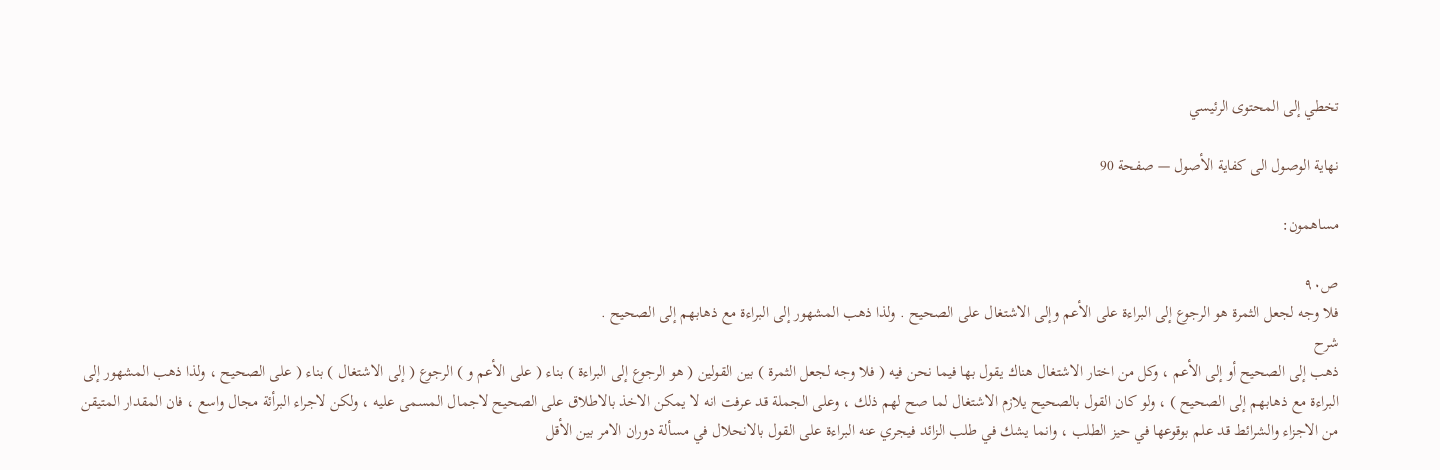تخطي إلى المحتوى الرئيسي

نهاية الوصول الى كفاية الأصول — صفحة 90

مساهمون:

ص٩٠
فلا وجه لجعل الثمرة هو الرجوع إلى البراءة على الأعم وإلى الاشتغال على الصحيح . ولذا ذهب المشهور إلى البراءة مع ذهابهم إلى الصحيح .
شرح
ذهب إلى الصحيح أو إلى الأعم ، وكل من اختار الاشتغال هناك يقول بها فيما نحن فيه ( فلا وجه لجعل الثمرة ) بين القولين ( هو الرجوع إلى البراءة ) بناء ( على الأعم و ) الرجوع ( إلى الاشتغال ) بناء ( على الصحيح ، ولذا ذهب المشهور إلى البراءة مع ذهابهم إلى الصحيح ) ، ولو كان القول بالصحيح يلازم الاشتغال لما صح لهم ذلك ، وعلى الجملة قد عرفت انه لا يمكن الاخذ بالاطلاق على الصحيح لاجمال المسمى عليه ، ولكن لاجراء البرأئة مجال واسع ، فان المقدار المتيقن من الاجزاء والشرائط قد علم بوقوعها في حيز الطلب ، وانما يشك في طلب الزائد فيجري عنه البراءة على القول بالانحلال في مسألة دوران الامر بين الأقل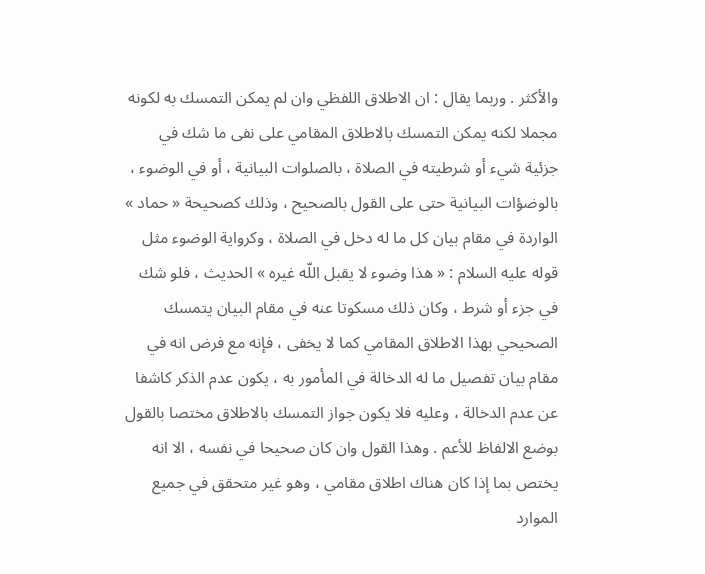والأكثر . وربما يقال : ان الاطلاق اللفظي وان لم يمكن التمسك به لكونه مجملا لكنه يمكن التمسك بالاطلاق المقامي على نفى ما شك في جزئية شيء أو شرطيته في الصلاة ، بالصلوات البيانية ، أو في الوضوء ، بالوضؤات البيانية حتى على القول بالصحيح ، وذلك كصحيحة « حماد » الواردة في مقام بيان كل ما له دخل في الصلاة ، وكرواية الوضوء مثل قوله عليه السلام : « هذا وضوء لا يقبل اللّه غيره » الحديث ، فلو شك في جزء أو شرط ، وكان ذلك مسكوتا عنه في مقام البيان يتمسك الصحيحي بهذا الاطلاق المقامي كما لا يخفى ، فإنه مع فرض انه في مقام بيان تفصيل ما له الدخالة في المأمور به ، يكون عدم الذكر كاشفا عن عدم الدخالة ، وعليه فلا يكون جواز التمسك بالاطلاق مختصا بالقول بوضع الالفاظ للأعم . وهذا القول وان كان صحيحا في نفسه ، الا انه يختص بما إذا كان هناك اطلاق مقامي ، وهو غير متحقق في جميع الموارد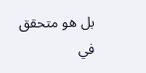بل هو متحقق في